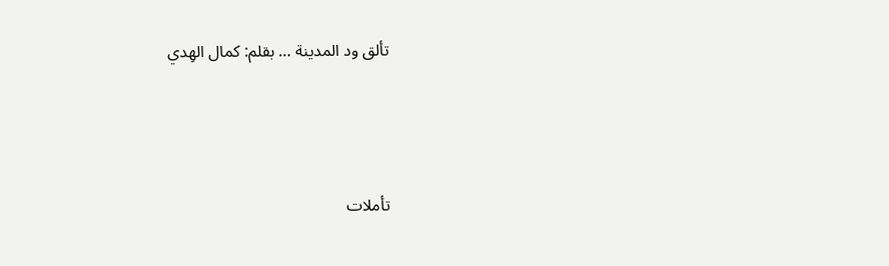تألق ود المدينة … بقلم: كمال الهِدي



تأملات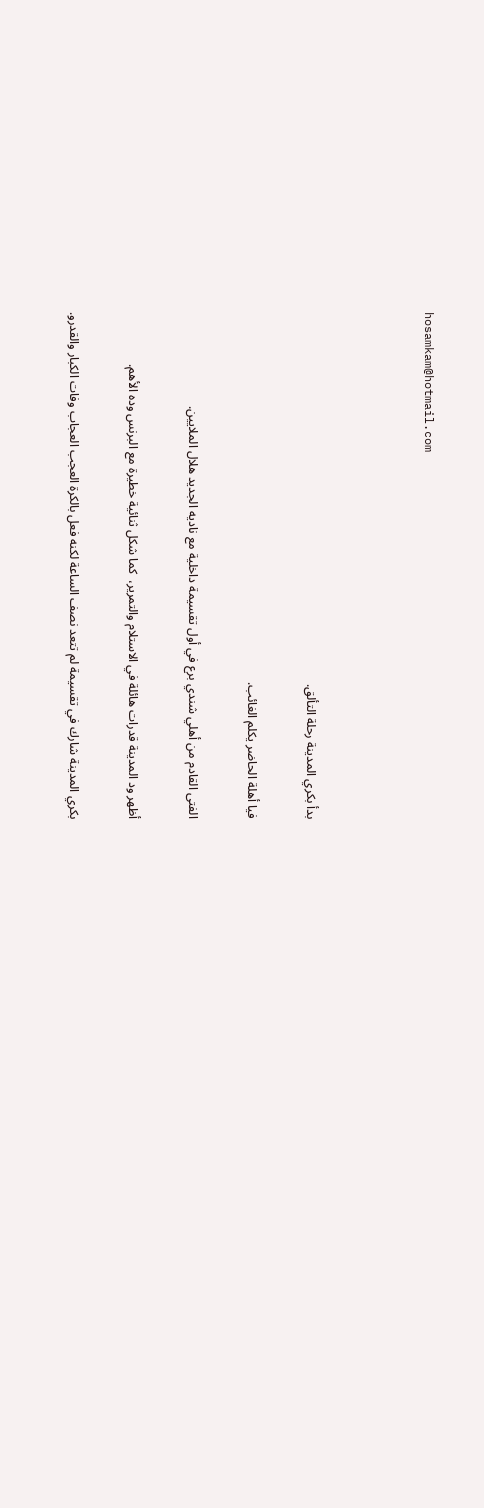hosamkam@hotmail.com



      بدأ بكري المدينة رحلة التألق.

      فيا أهلة الحاضر يكلم الغائب.

      الفتى القادم من أهلي شندي برع في أول تقسيمة داخلية مع ناديه الجديد هلال الملايين.

      أظهر ود المدينة قدرات هائلة في الاستلام والتمرير،  كما شكل ثنائية خطيرة مع البرنس وده الأهم.

      بكري المدينة شارك في تقسيمة لم تتعد نصف الساعة لكنه فعل بالكرة العجب العجاب وفات الكبار والقدرو.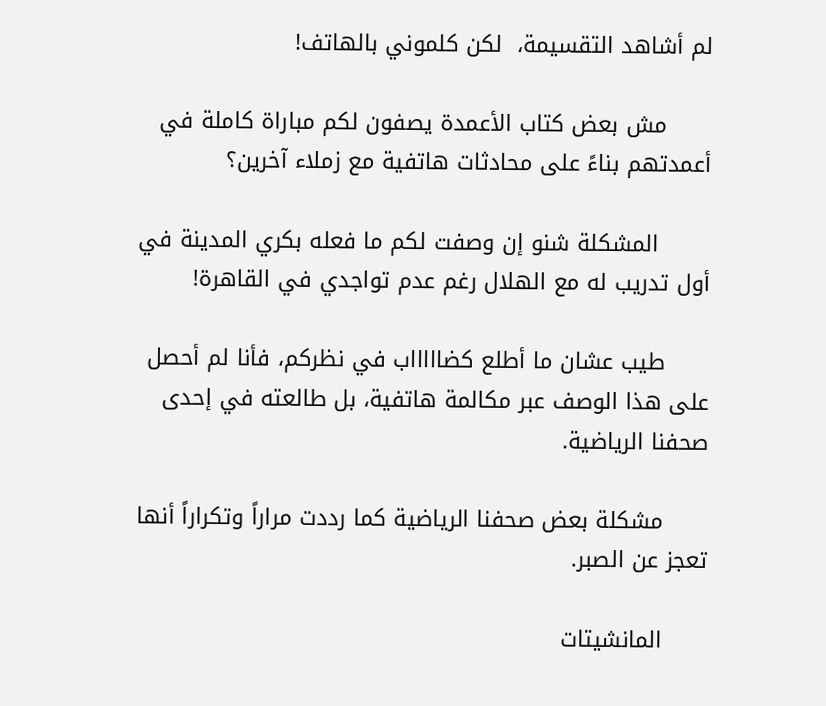لم أشاهد التقسيمة،  لكن كلموني بالهاتف!

      مش بعض كتاب الأعمدة يصفون لكم مباراة كاملة في أعمدتهم بناءً على محادثات هاتفية مع زملاء آخرين؟

       المشكلة شنو إن وصفت لكم ما فعله بكري المدينة في أول تدريب له مع الهلال رغم عدم تواجدي في القاهرة!

      طيب عشان ما أطلع كضاااااب في نظركم، فأنا لم أحصل على هذا الوصف عبر مكالمة هاتفية، بل طالعته في إحدى صحفنا الرياضية.

      مشكلة بعض صحفنا الرياضية كما رددت مراراً وتكراراً أنها تعجز عن الصبر.

      المانشيتات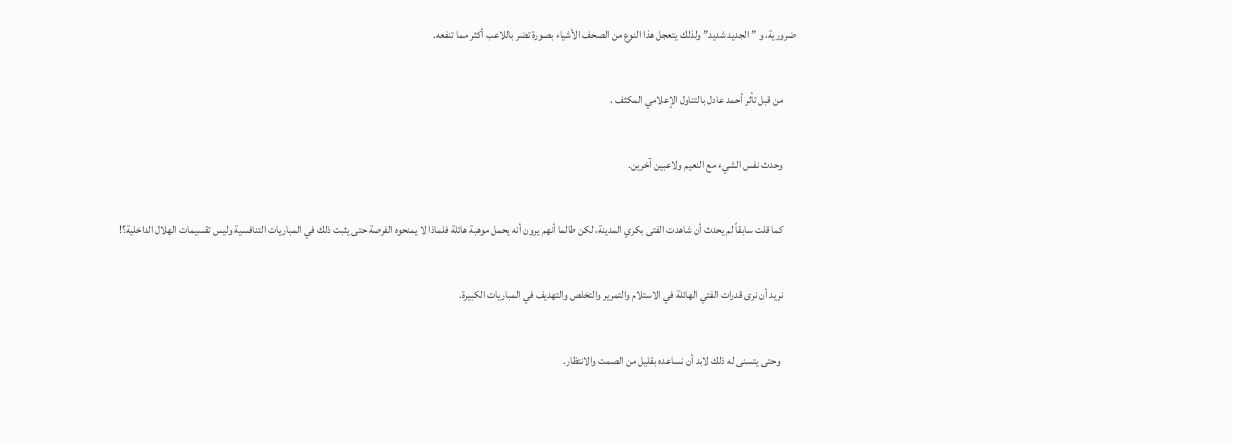ضرورية، و ” الجديد شديد” ولذلك يتعجل هذا النوع من الصحف الأشياء بصورة تضر باللاعب أكثر مما تنفعه.

      من قبل تأثر أحمد عادل بالتناول الإعلامي المكثف .

      وحدث نفس الشيء مع النعيم ولاعبين آخرين.

      كما قلت سابقاً لم يحدث أن شاهدت الفتى بكري المدينة، لكن طالما أنهم يرون أنه يحمل موهبة هائلة فلماذا لا يمنحوه الفرصة حتى يثبت ذلك في المباريات التنافسية وليس تقسيمات الهلال الداخلية؟!

      نريد أن نرى قدرات الفتي الهائلة في الاستلام والتمرير والتخلص والتهديف في المباريات الكبيرة.

       وحتى يتسنى له ذلك لابد أن نساعده بقليل من الصمت والانتظار.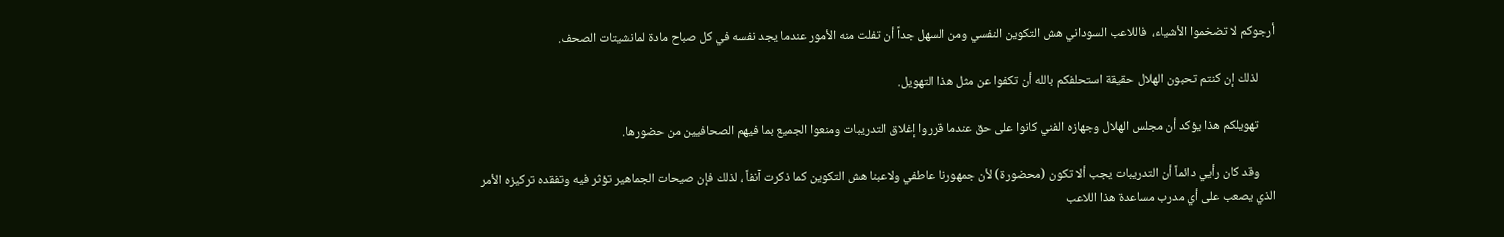أرجوكم لا تضخموا الأشياء،  فاللاعب السوداني هش التكوين النفسي ومن السهل جداً أن تفلت منه الأمور عندما يجد نفسه في كل صباح مادة لمانشيتات الصحف.

      لذلك إن كنتم تحبون الهلال حقيقة استحلفكم بالله أن تكفوا عن مثل هذا التهويل.

      تهويلكم هذا يؤكد أن مجلس الهلال وجهازه الفني كانوا على حق عندما قرروا إغلاق التدريبات ومنعوا الجميع بما فيهم الصحافيين من حضورها.

      وقد كان رأيي دائماً أن التدريبات يجب ألا تكون (محضورة) لأن جمهورنا عاطفي ولاعبنا هش التكوين كما ذكرت آنفاً ، لذلك فإن صيحات الجماهير تؤثر فيه وتفقده تركيزه الأمر الذي يصعب على أي مدرب مساعدة هذا اللاعب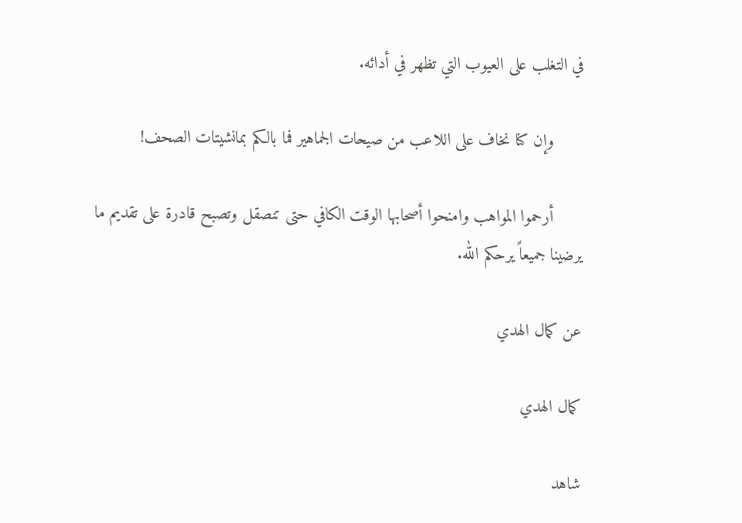في التغلب على العيوب التي تظهر في أدائه.

      وإن كنا نخاف على اللاعب من صيحات الجماهير فما بالكم بمانشيتات الصحف!

      أرحموا المواهب وامنحوا أصحابها الوقت الكافي حتى تنصقل وتصبح قادرة على تقديم ما يرضينا جميعاً يرحكم الله.

عن كمال الهدي

كمال الهدي

شاهد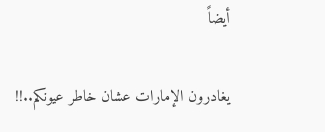أيضاً

يغادرون الإمارات عشان خاطر عيونكم..!!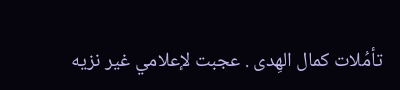تأمُلات كمال الهِدى . عجبت لإعلامي غير نزيه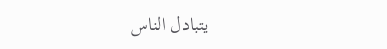يتبادل الناس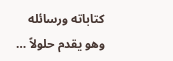كتاباته ورسائله وهو يقدم حلولاً …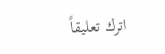اترك تعليقاً